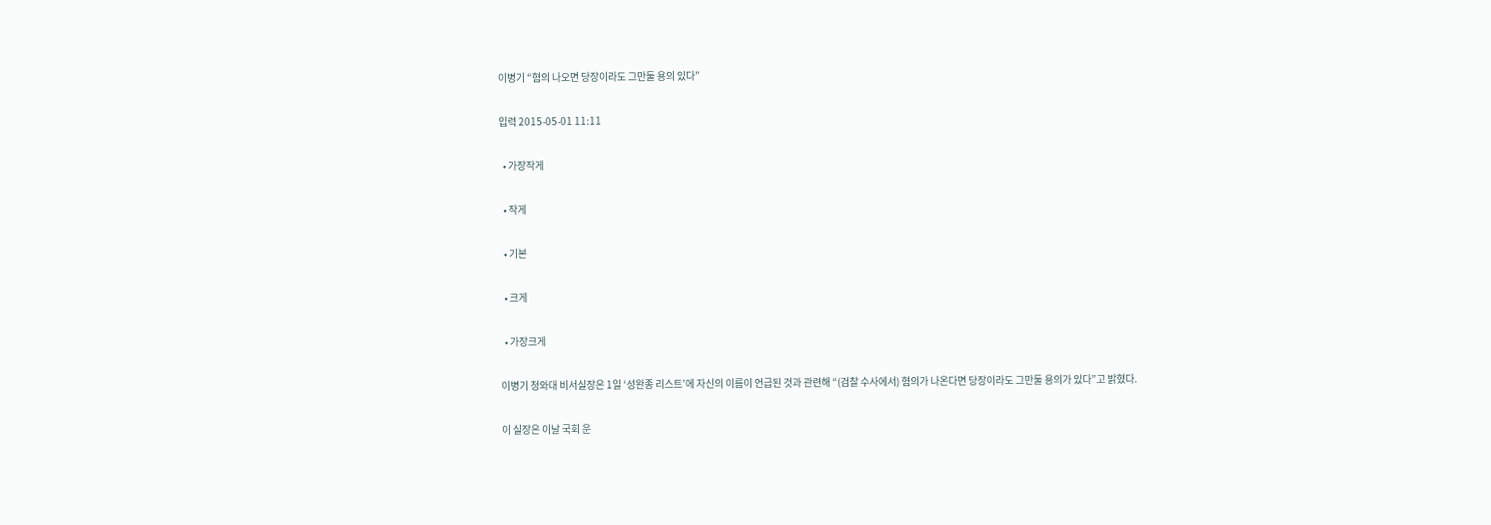이병기 “혐의 나오면 당장이라도 그만둘 용의 있다”

입력 2015-05-01 11:11

  • 가장작게

  • 작게

  • 기본

  • 크게

  • 가장크게

이병기 청와대 비서실장은 1일 ‘성완종 리스트’에 자신의 이름이 언급된 것과 관련해 “(검찰 수사에서) 혐의가 나온다면 당장이라도 그만둘 용의가 있다”고 밝혔다.

이 실장은 이날 국회 운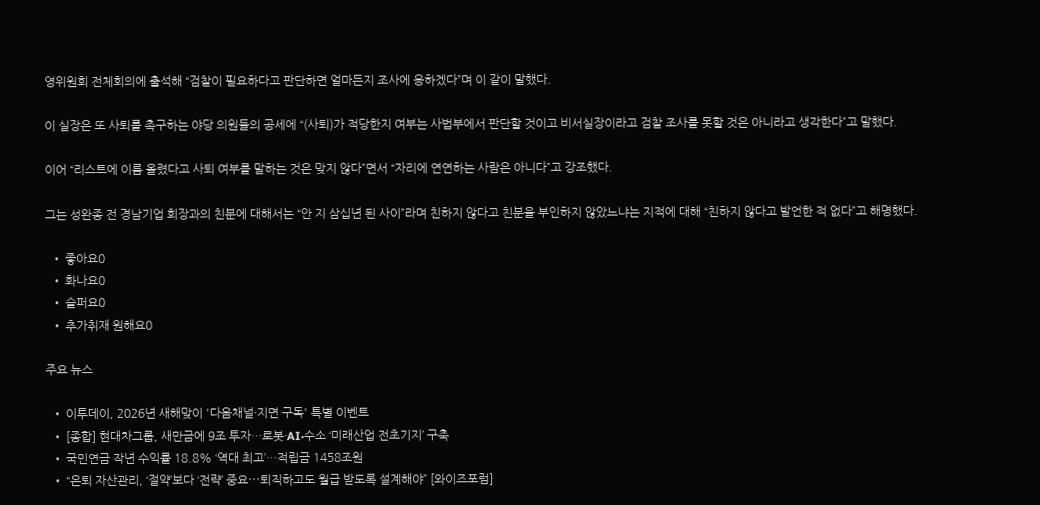영위원회 전체회의에 출석해 “검찰이 필요하다고 판단하면 얼마든지 조사에 응하겠다”며 이 같이 말했다.

이 실장은 또 사퇴를 촉구하는 야당 의원들의 공세에 “(사퇴)가 적당한지 여부는 사법부에서 판단할 것이고 비서실장이라고 검찰 조사를 못할 것은 아니라고 생각한다”고 말했다.

이어 “리스트에 이름 올렸다고 사퇴 여부를 말하는 것은 맞지 않다”면서 “자리에 연연하는 사람은 아니다”고 강조했다.

그는 성완종 전 경남기업 회장과의 친분에 대해서는 “안 지 삼십년 된 사이”라며 친하지 않다고 친분을 부인하지 않았느냐는 지적에 대해 “친하지 않다고 발언한 적 없다”고 해명했다.

  • 좋아요0
  • 화나요0
  • 슬퍼요0
  • 추가취재 원해요0

주요 뉴스

  • 이투데이, 2026년 새해맞이 '다음채널·지면 구독' 특별 이벤트
  • [종합] 현대차그룹, 새만금에 9조 투자…로봇·AI·수소 ‘미래산업 전초기지’ 구축
  • 국민연금 작년 수익률 18.8% ‘역대 최고’…적립금 1458조원
  • “은퇴 자산관리, ‘절약’보다 ‘전략’ 중요⋯퇴직하고도 월급 받도록 설계해야” [와이즈포럼]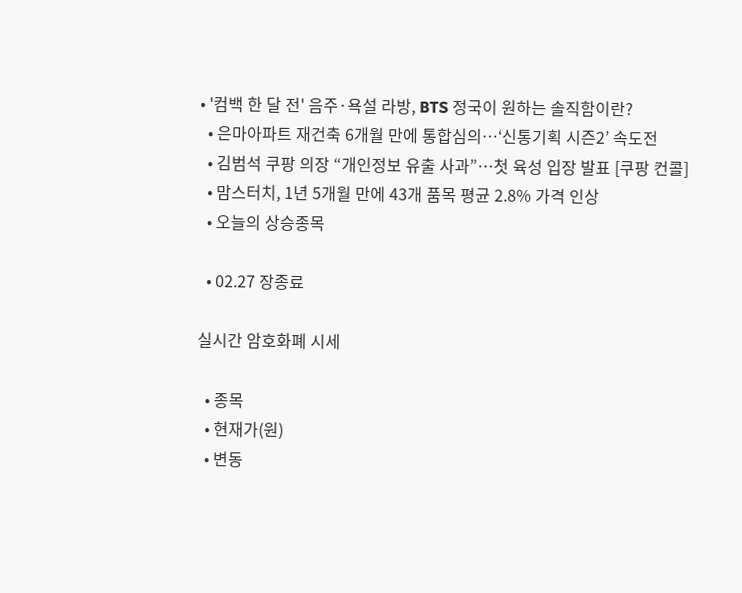• '컴백 한 달 전' 음주·욕설 라방, BTS 정국이 원하는 솔직함이란?
  • 은마아파트 재건축 6개월 만에 통합심의…‘신통기획 시즌2’ 속도전
  • 김범석 쿠팡 의장 “개인정보 유출 사과”⋯첫 육성 입장 발표 [쿠팡 컨콜]
  • 맘스터치, 1년 5개월 만에 43개 품목 평균 2.8% 가격 인상
  • 오늘의 상승종목

  • 02.27 장종료

실시간 암호화폐 시세

  • 종목
  • 현재가(원)
  • 변동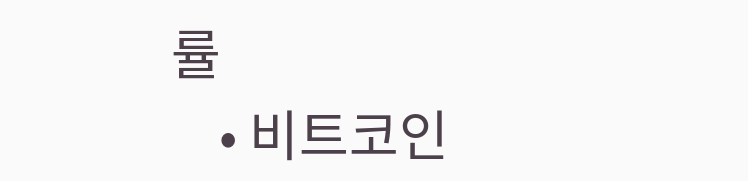률
    • 비트코인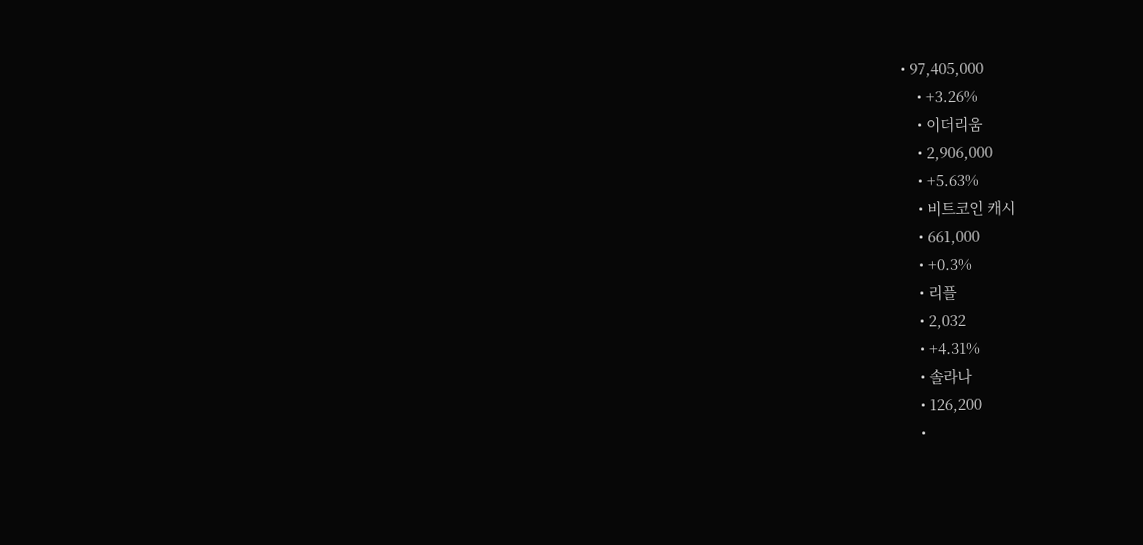• 97,405,000
    • +3.26%
    • 이더리움
    • 2,906,000
    • +5.63%
    • 비트코인 캐시
    • 661,000
    • +0.3%
    • 리플
    • 2,032
    • +4.31%
    • 솔라나
    • 126,200
    •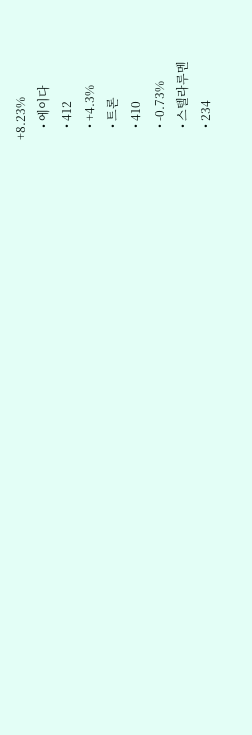+8.23%
    • 에이다
    • 412
    • +4.3%
    • 트론
    • 410
    • -0.73%
    • 스텔라루멘
    • 234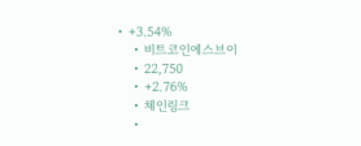• +3.54%
    • 비트코인에스브이
    • 22,750
    • +2.76%
    • 체인링크
    •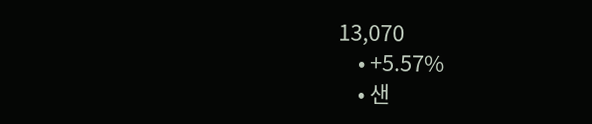13,070
    • +5.57%
    • 샌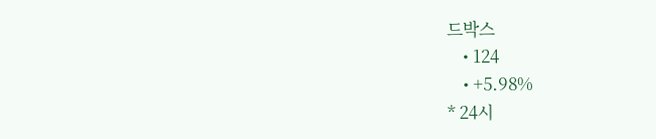드박스
    • 124
    • +5.98%
* 24시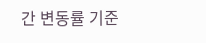간 변동률 기준